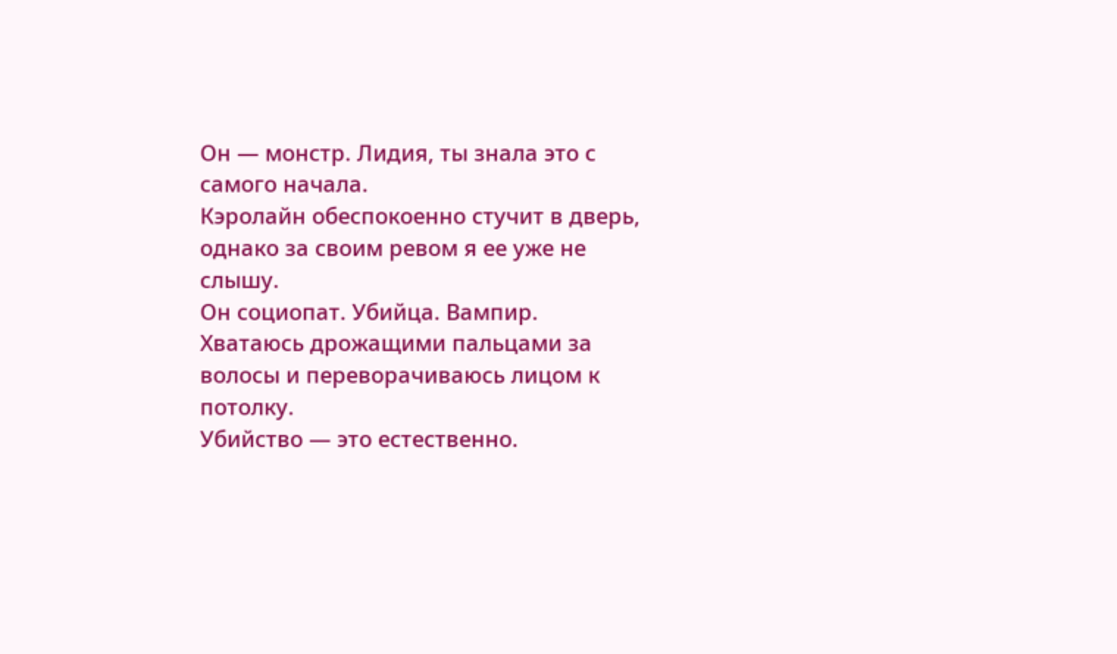Он — монстр. Лидия, ты знала это с самого начала.
Кэролайн обеспокоенно стучит в дверь, однако за своим ревом я ее уже не слышу.
Он социопат. Убийца. Вампир.
Хватаюсь дрожащими пальцами за волосы и переворачиваюсь лицом к потолку.
Убийство — это естественно.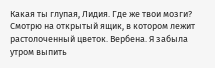Какая ты глупая, Лидия. Где же твои мозги? Смотрю на открытый ящик, в котором лежит растолоченный цветок. Вербена. Я забыла утром выпить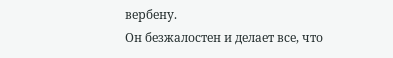вербену.
Он безжалостен и делает все, что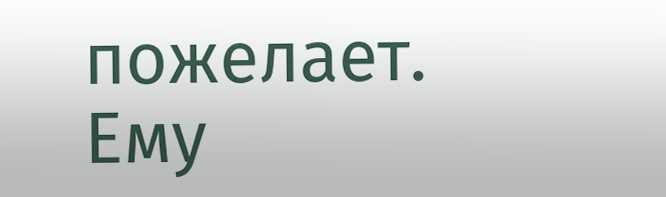пожелает. Ему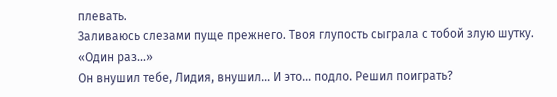плевать.
Заливаюсь слезами пуще прежнего. Твоя глупость сыграла с тобой злую шутку.
«Один раз…»
Он внушил тебе, Лидия, внушил… И это… подло. Решил поиграть?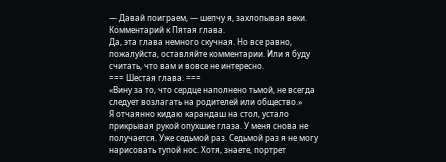— Давай поиграем, — шепчу я, захлопывая веки.
Комментарий к Пятая глава.
Да, эта глава немного скучная. Но все равно, пожалуйста, оставляйте комментарии. Или я буду считать, что вам и вовсе не интересно.
=== Шестая глава. ===
«Вину за то, что сердце наполнено тьмой, не всегда следует возлагать на родителей или общество.»
Я отчаянно кидаю карандаш на стол, устало прикрывая рукой опухшие глаза. У меня снова не получается. Уже седьмой раз. Седьмой раз я не могу нарисовать тупой нос. Хотя, знаете, портрет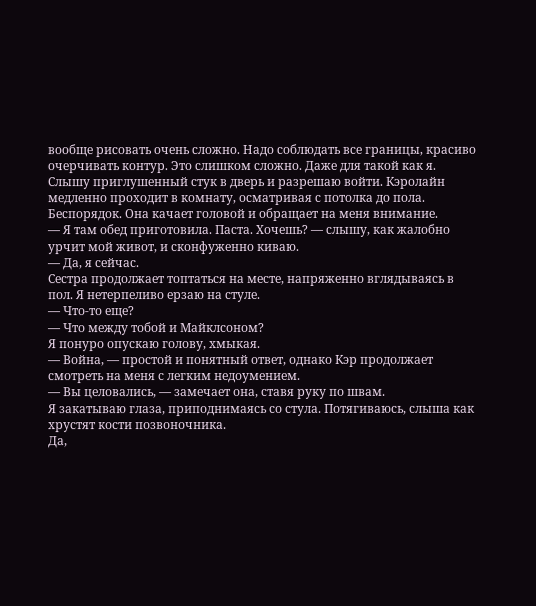вообще рисовать очень сложно. Надо соблюдать все границы, красиво очерчивать контур. Это слишком сложно. Даже для такой как я.
Слышу приглушенный стук в дверь и разрешаю войти. Кэролайн медленно проходит в комнату, осматривая с потолка до пола. Беспорядок. Она качает головой и обращает на меня внимание.
— Я там обед приготовила. Паста. Хочешь? — слышу, как жалобно урчит мой живот, и сконфуженно киваю.
— Да, я сейчас.
Сестра продолжает топтаться на месте, напряженно вглядываясь в пол. Я нетерпеливо ерзаю на стуле.
— Что-то еще?
— Что между тобой и Майклсоном?
Я понуро опускаю голову, хмыкая.
— Война, — простой и понятный ответ, однако Кэр продолжает смотреть на меня с легким недоумением.
— Вы целовались, — замечает она, ставя руку по швам.
Я закатываю глаза, приподнимаясь со стула. Потягиваюсь, слыша как хрустят кости позвоночника.
Да,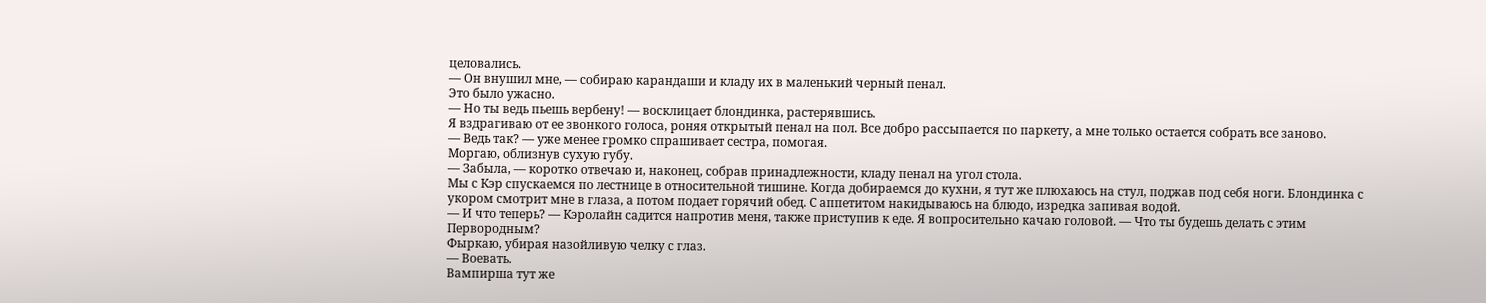целовались.
— Он внушил мне, — собираю карандаши и кладу их в маленький черный пенал.
Это было ужасно.
— Но ты ведь пьешь вербену! — восклицает блондинка, растерявшись.
Я вздрагиваю от ее звонкого голоса, роняя открытый пенал на пол. Все добро рассыпается по паркету, а мне только остается собрать все заново.
— Ведь так? — уже менее громко спрашивает сестра, помогая.
Моргаю, облизнув сухую губу.
— Забыла, — коротко отвечаю и, наконец, собрав принадлежности, кладу пенал на угол стола.
Мы с Кэр спускаемся по лестнице в относительной тишине. Когда добираемся до кухни, я тут же плюхаюсь на стул, поджав под себя ноги. Блондинка с укором смотрит мне в глаза, а потом подает горячий обед. С аппетитом накидываюсь на блюдо, изредка запивая водой.
— И что теперь? — Кэролайн садится напротив меня, также приступив к еде. Я вопросительно качаю головой. — Что ты будешь делать с этим Первородным?
Фыркаю, убирая назойливую челку с глаз.
— Воевать.
Вампирша тут же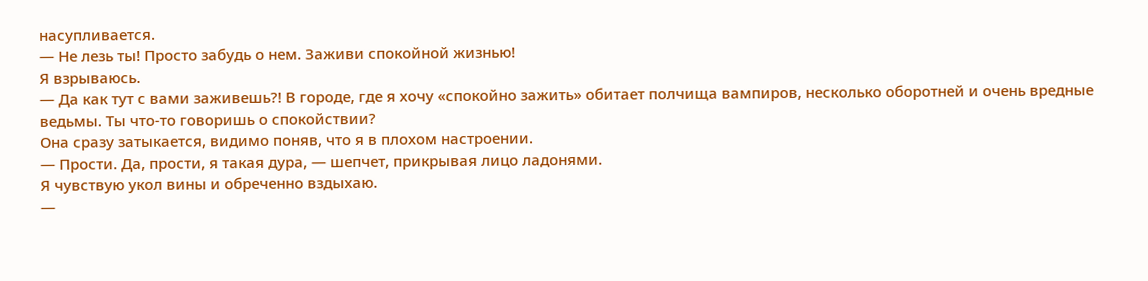насупливается.
— Не лезь ты! Просто забудь о нем. Заживи спокойной жизнью!
Я взрываюсь.
— Да как тут с вами заживешь?! В городе, где я хочу «спокойно зажить» обитает полчища вампиров, несколько оборотней и очень вредные ведьмы. Ты что-то говоришь о спокойствии?
Она сразу затыкается, видимо поняв, что я в плохом настроении.
— Прости. Да, прости, я такая дура, — шепчет, прикрывая лицо ладонями.
Я чувствую укол вины и обреченно вздыхаю.
—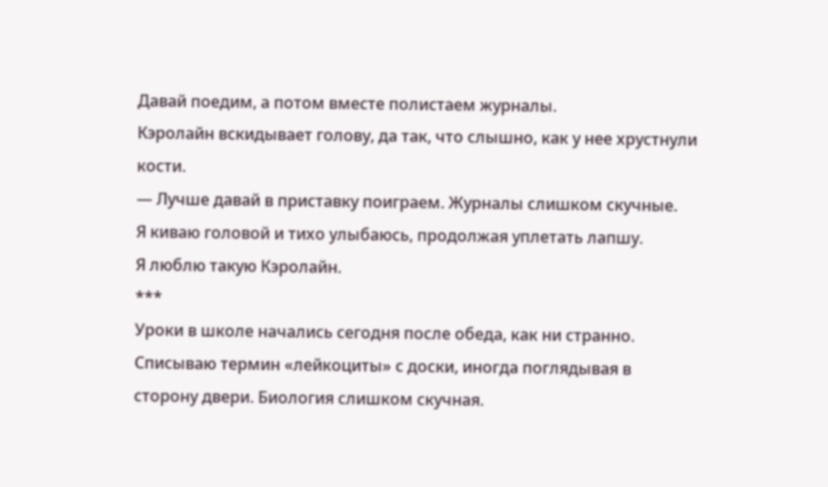Давай поедим, а потом вместе полистаем журналы.
Кэролайн вскидывает голову, да так, что слышно, как у нее хрустнули кости.
— Лучше давай в приставку поиграем. Журналы слишком скучные.
Я киваю головой и тихо улыбаюсь, продолжая уплетать лапшу.
Я люблю такую Кэролайн.
***
Уроки в школе начались сегодня после обеда, как ни странно. Списываю термин «лейкоциты» с доски, иногда поглядывая в сторону двери. Биология слишком скучная.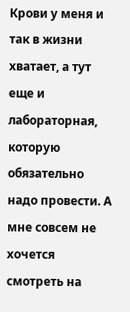Крови у меня и так в жизни хватает, а тут еще и лабораторная, которую обязательно надо провести. А мне совсем не хочется смотреть на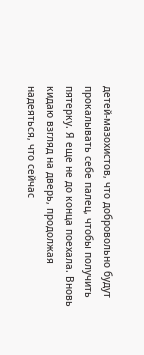детей-мазохистов, что добровольно будут прокалывать себе палец, чтобы получить пятерку. Я еще не до конца поехала. Вновь кидаю взгляд на дверь, продолжая надеяться, что сейчас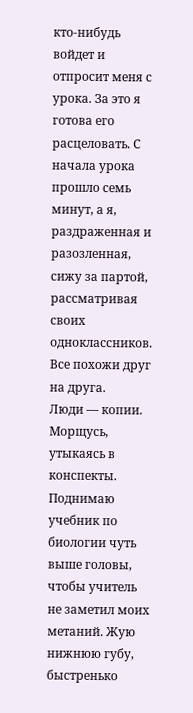кто-нибудь войдет и отпросит меня с урока. За это я готова его расцеловать. С начала урока прошло семь минут, а я, раздраженная и разозленная, сижу за партой, рассматривая своих одноклассников. Все похожи друг на друга.
Люди — копии.
Морщусь, утыкаясь в конспекты. Поднимаю учебник по биологии чуть выше головы, чтобы учитель не заметил моих метаний. Жую нижнюю губу, быстренько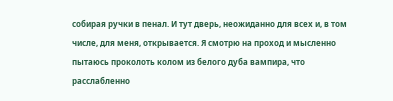собирая ручки в пенал. И тут дверь, неожиданно для всех и, в том числе, для меня, открывается. Я смотрю на проход и мысленно пытаюсь проколоть колом из белого дуба вампира, что расслабленно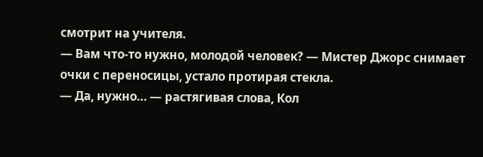смотрит на учителя.
— Вам что-то нужно, молодой человек? — Мистер Джорс снимает очки с переносицы, устало протирая стекла.
— Да, нужно… — растягивая слова, Кол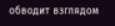обводит взглядом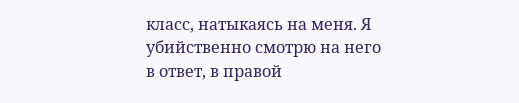класс, натыкаясь на меня. Я убийственно смотрю на него в ответ, в правой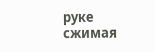руке сжимая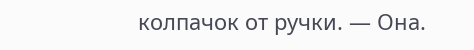колпачок от ручки. — Она.